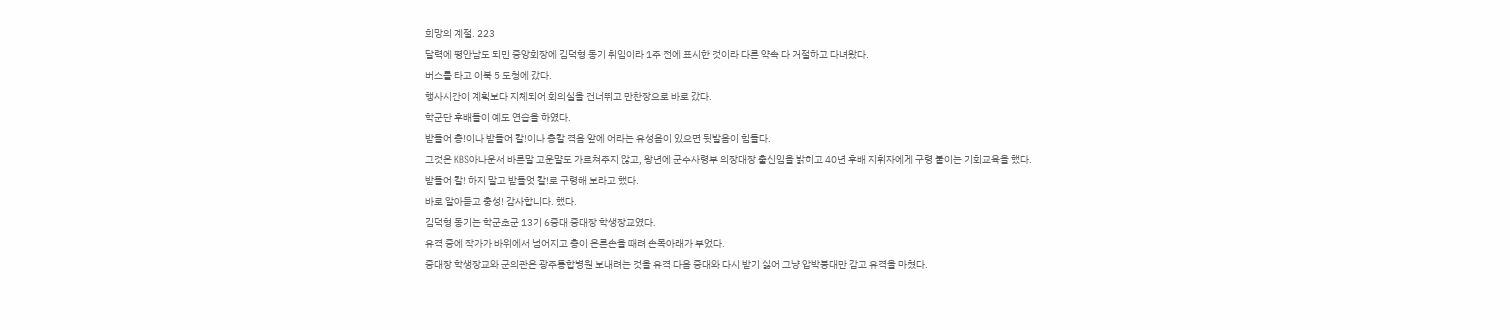희망의 계절. 223
달력에 평안남도 되민 중앙회장에 김덕형 동기 취임이라 1주 전에 표시한 것이라 다른 약속 다 거절하고 다녀왔다.
버스를 타고 이북 5 도청에 갔다.
행사시간이 계획보다 지체되어 회의실을 건너뛰고 만찬장으로 바로 갔다.
학군단 후배들이 예도 연습을 하였다.
받들어 총!이나 받들어 칼!이나 총칼 격음 앞에 어라는 유성음이 있으면 뒷발음이 힘들다.
그것은 KBS아나운서 바른말 고운먈도 가르쳐주지 않고, 왕년에 군수사령부 의장대장 출신임을 밝히고 40년 후배 지휘자에게 구령 붙이는 기회교육을 했다.
받들어 칼! 하지 말고 받들엇 칼!로 구령해 보라고 했다.
바로 알아듣고 충성! 감사합니다. 했다.
김덕형 동기는 학군초군 13기 6중대 중대장 학생장교였다.
유격 중에 작가가 바위에서 넘어지고 총이 온른손을 때려 손목아래가 부었다.
중대장 학생장교와 군의관은 광주통합병원 보내려는 것을 유격 다음 중대와 다시 받기 싫어 그냥 압박붕대만 감고 유격을 마쳤다.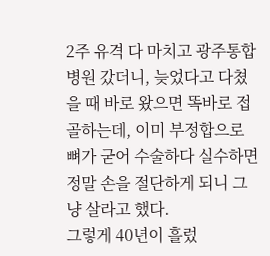2주 유격 다 마치고 광주통합병원 갔더니, 늦었다고 다쳤을 때 바로 왔으면 똑바로 접골하는데, 이미 부정합으로 뼈가 굳어 수술하다 실수하면 정말 손을 절단하게 되니 그냥 살라고 했다.
그렇게 40년이 흘렀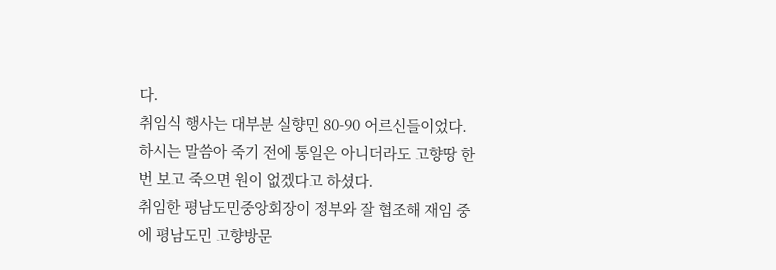다.
취임식 행사는 대부분 실향민 80-90 어르신들이었다.
하시는 말씀아 죽기 전에 통일은 아니더라도 고향땅 한번 보고 죽으면 원이 없겠다고 하셨다.
취임한 평남도민중앙회장이 정부와 잘 협조해 재임 중에 평남도민 고향방문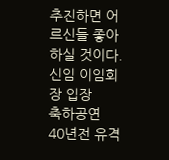추진하면 어르신들 좋아하실 것이다.
신임 이임회장 입장
축하공연
40년전 유격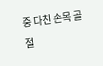중 다친 손목 골절